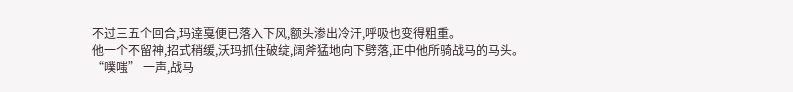不过三五个回合,玛逹戛便已落入下风,额头渗出冷汗,呼吸也变得粗重。
他一个不留神,招式稍缓,沃玛抓住破绽,阔斧猛地向下劈落,正中他所骑战马的马头。
“噗嗤” 一声,战马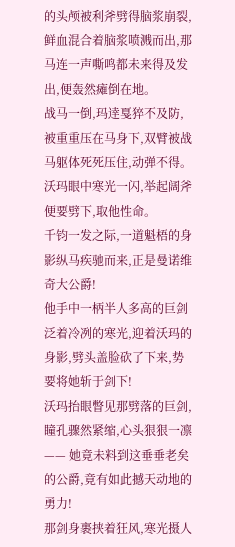的头颅被利斧劈得脑浆崩裂,鲜血混合着脑浆喷溅而出,那马连一声嘶鸣都未来得及发出,便轰然瘫倒在地。
战马一倒,玛逹戛猝不及防,被重重压在马身下,双臂被战马躯体死死压住,动弹不得。沃玛眼中寒光一闪,举起阔斧便要劈下,取他性命。
千钧一发之际,一道魁梧的身影纵马疾驰而来,正是曼诺维奇大公爵!
他手中一柄半人多高的巨剑泛着冷冽的寒光,迎着沃玛的身影,劈头盖脸砍了下来,势要将她斩于剑下!
沃玛抬眼瞥见那劈落的巨剑,瞳孔骤然紧缩,心头狠狠一凛 —— 她竟未料到这垂垂老矣的公爵,竟有如此撼天动地的勇力!
那剑身裹挟着狂风,寒光摄人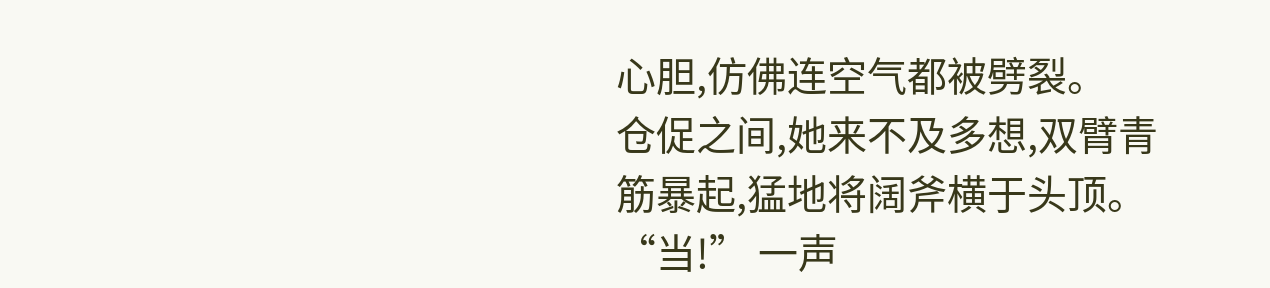心胆,仿佛连空气都被劈裂。
仓促之间,她来不及多想,双臂青筋暴起,猛地将阔斧横于头顶。
“当!” 一声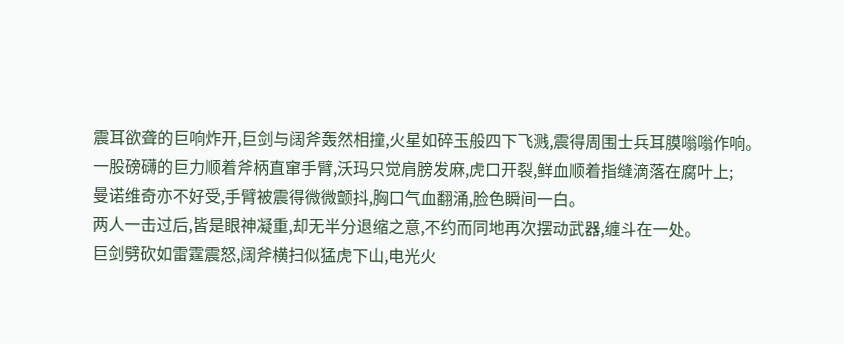震耳欲聋的巨响炸开,巨剑与阔斧轰然相撞,火星如碎玉般四下飞溅,震得周围士兵耳膜嗡嗡作响。
一股磅礴的巨力顺着斧柄直窜手臂,沃玛只觉肩膀发麻,虎口开裂,鲜血顺着指缝滴落在腐叶上;
曼诺维奇亦不好受,手臂被震得微微颤抖,胸口气血翻涌,脸色瞬间一白。
两人一击过后,皆是眼神凝重,却无半分退缩之意,不约而同地再次摆动武器,缠斗在一处。
巨剑劈砍如雷霆震怒,阔斧横扫似猛虎下山,电光火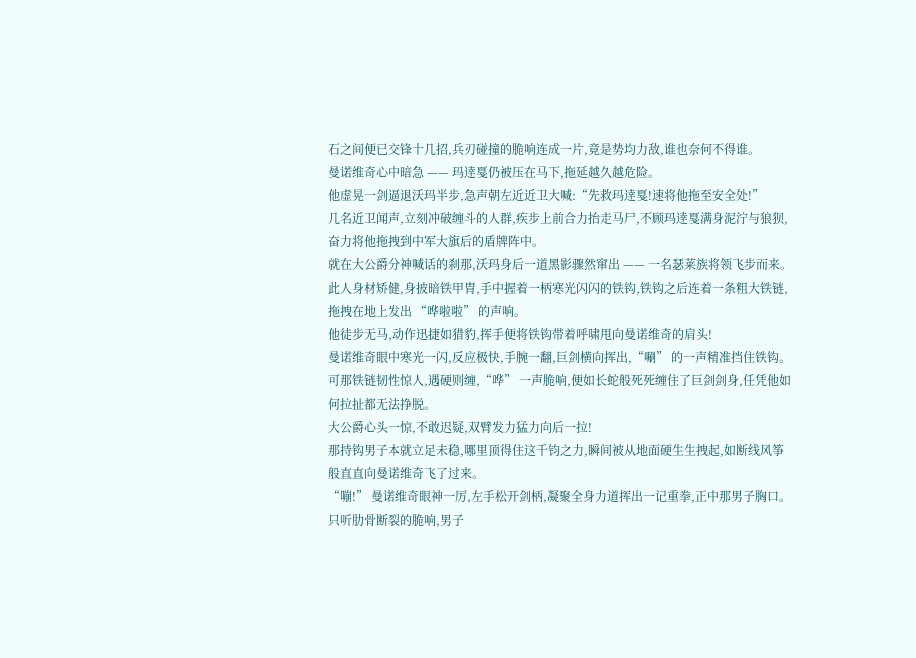石之间便已交锋十几招,兵刃碰撞的脆响连成一片,竟是势均力敌,谁也奈何不得谁。
曼诺维奇心中暗急 —— 玛逹戛仍被压在马下,拖延越久越危险。
他虚晃一剑逼退沃玛半步,急声朝左近近卫大喊:“先救玛逹戛!速将他拖至安全处!”
几名近卫闻声,立刻冲破缠斗的人群,疾步上前合力抬走马尸,不顾玛逹戛满身泥泞与狼狈,奋力将他拖拽到中军大旗后的盾牌阵中。
就在大公爵分神喊话的刹那,沃玛身后一道黑影骤然窜出 —— 一名瑟莱族将领飞步而来。
此人身材矫健,身披暗铁甲胄,手中握着一柄寒光闪闪的铁钩,铁钩之后连着一条粗大铁链,拖拽在地上发出 “哗啦啦” 的声响。
他徒步无马,动作迅捷如猎豹,挥手便将铁钩带着呼啸甩向曼诺维奇的肩头!
曼诺维奇眼中寒光一闪,反应极快,手腕一翻,巨剑横向挥出,“唰” 的一声精准挡住铁钩。
可那铁链韧性惊人,遇硬则缠,“哗” 一声脆响,便如长蛇般死死缠住了巨剑剑身,任凭他如何拉扯都无法挣脱。
大公爵心头一惊,不敢迟疑,双臂发力猛力向后一拉!
那持钩男子本就立足未稳,哪里顶得住这千钧之力,瞬间被从地面硬生生拽起,如断线风筝般直直向曼诺维奇飞了过来。
“嘣!” 曼诺维奇眼神一厉,左手松开剑柄,凝聚全身力道挥出一记重拳,正中那男子胸口。
只听肋骨断裂的脆响,男子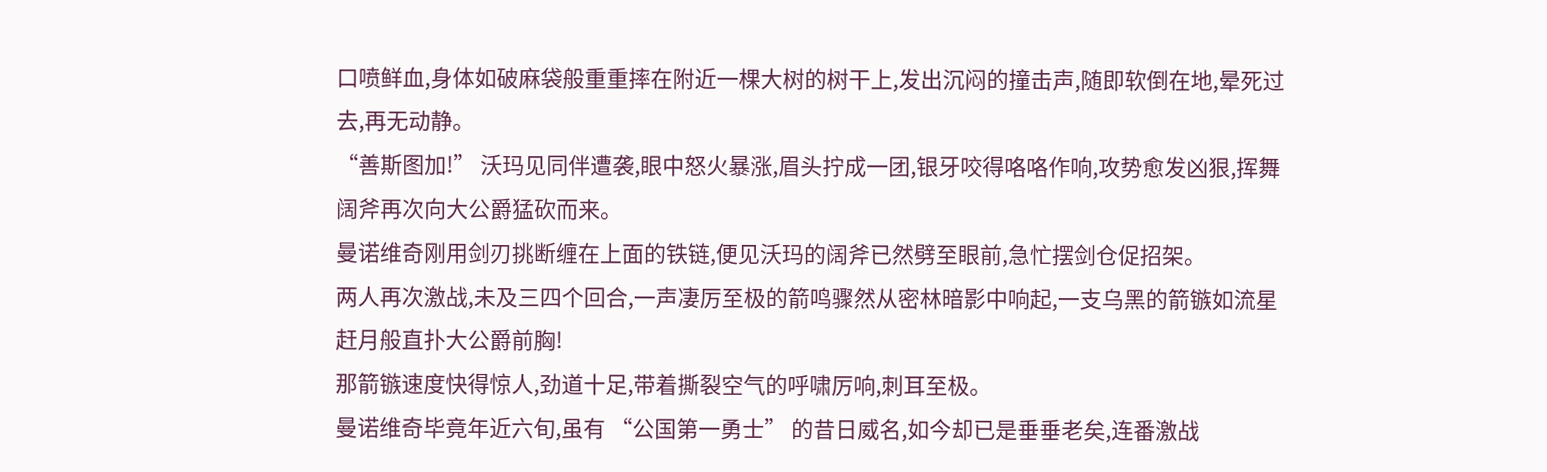口喷鲜血,身体如破麻袋般重重摔在附近一棵大树的树干上,发出沉闷的撞击声,随即软倒在地,晕死过去,再无动静。
“善斯图加!” 沃玛见同伴遭袭,眼中怒火暴涨,眉头拧成一团,银牙咬得咯咯作响,攻势愈发凶狠,挥舞阔斧再次向大公爵猛砍而来。
曼诺维奇刚用剑刃挑断缠在上面的铁链,便见沃玛的阔斧已然劈至眼前,急忙摆剑仓促招架。
两人再次激战,未及三四个回合,一声凄厉至极的箭鸣骤然从密林暗影中响起,一支乌黑的箭镞如流星赶月般直扑大公爵前胸!
那箭镞速度快得惊人,劲道十足,带着撕裂空气的呼啸厉响,刺耳至极。
曼诺维奇毕竟年近六旬,虽有 “公国第一勇士” 的昔日威名,如今却已是垂垂老矣,连番激战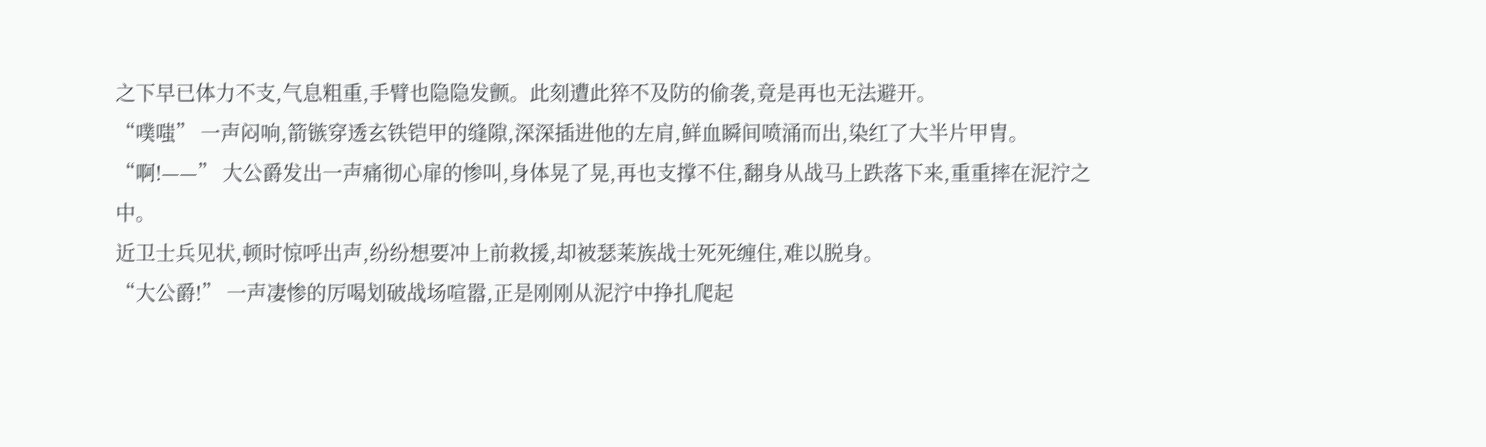之下早已体力不支,气息粗重,手臂也隐隐发颤。此刻遭此猝不及防的偷袭,竟是再也无法避开。
“噗嗤” 一声闷响,箭镞穿透玄铁铠甲的缝隙,深深插进他的左肩,鲜血瞬间喷涌而出,染红了大半片甲胄。
“啊!——” 大公爵发出一声痛彻心扉的惨叫,身体晃了晃,再也支撑不住,翻身从战马上跌落下来,重重摔在泥泞之中。
近卫士兵见状,顿时惊呼出声,纷纷想要冲上前救援,却被瑟莱族战士死死缠住,难以脱身。
“大公爵!” 一声凄惨的厉喝划破战场喧嚣,正是刚刚从泥泞中挣扎爬起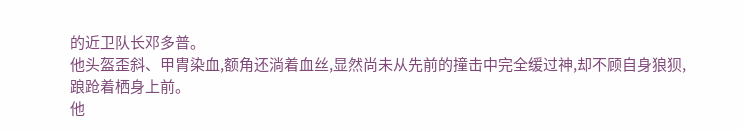的近卫队长邓多普。
他头盔歪斜、甲胄染血,额角还淌着血丝,显然尚未从先前的撞击中完全缓过神,却不顾自身狼狈,踉跄着栖身上前。
他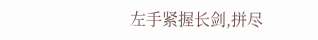左手紧握长剑,拼尽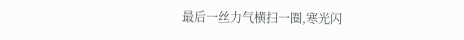最后一丝力气横扫一圈,寒光闪